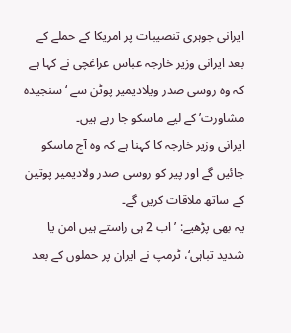ایرانی جوہری تنصیبات پر امریکا کے حملے کے بعد ایرانی وزیر خارجہ عباس عراغچی نے کہا ہے کہ وہ روسی صدر ویلادیمیر پوٹن سے ‘سنجیدہ مشاورت’ کے لیے ماسکو جا رہے ہیں۔
ایرانی وزیر خارجہ کا کہنا ہے کہ وہ آج ماسکو جائیں گے اور پیر کو روسی صدر ولادیمیر پوتین کے ساتھ ملاقات کریں گے۔
یہ بھی پڑھیے: ’اب 2 ہی راستے ہیں امن یا شدید تباہی‘، ٹرمپ نے ایران پر حملوں کے بعد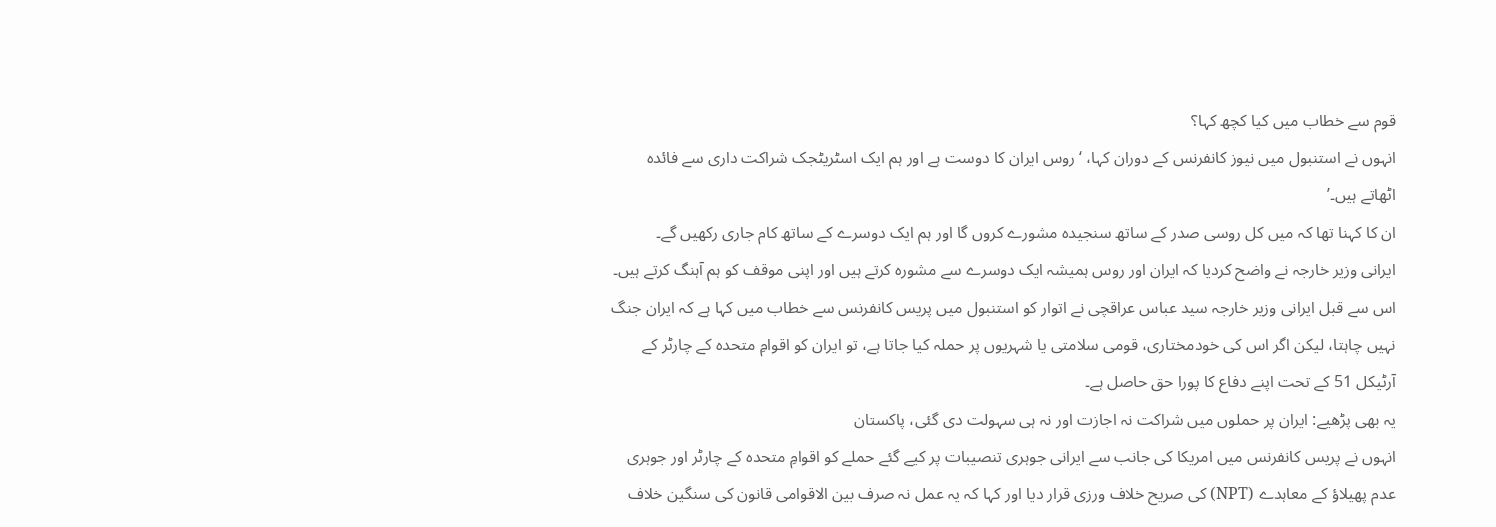قوم سے خطاب میں کیا کچھ کہا؟
انہوں نے استنبول میں نیوز کانفرنس کے دوران کہا، ‘روس ایران کا دوست ہے اور ہم ایک اسٹریٹجک شراکت داری سے فائدہ اٹھاتے ہیں۔’
ان کا کہنا تھا کہ میں کل روسی صدر کے ساتھ سنجیدہ مشورے کروں گا اور ہم ایک دوسرے کے ساتھ کام جاری رکھیں گے۔
ایرانی وزیر خارجہ نے واضح کردیا کہ ایران اور روس ہمیشہ ایک دوسرے سے مشورہ کرتے ہیں اور اپنی موقف کو ہم آہنگ کرتے ہیں۔
اس سے قبل ایرانی وزیر خارجہ سید عباس عراقچی نے اتوار کو استنبول میں پریس کانفرنس سے خطاب میں کہا ہے کہ ایران جنگ نہیں چاہتا، لیکن اگر اس کی خودمختاری، قومی سلامتی یا شہریوں پر حملہ کیا جاتا ہے، تو ایران کو اقوامِ متحدہ کے چارٹر کے آرٹیکل 51 کے تحت اپنے دفاع کا پورا حق حاصل ہے۔
یہ بھی پڑھیے: ایران پر حملوں میں شراکت نہ اجازت اور نہ ہی سہولت دی گئی، پاکستان
انہوں نے پریس کانفرنس میں امریکا کی جانب سے ایرانی جوہری تنصیبات پر کیے گئے حملے کو اقوامِ متحدہ کے چارٹر اور جوہری عدم پھیلاؤ کے معاہدے (NPT) کی صریح خلاف ورزی قرار دیا اور کہا کہ یہ عمل نہ صرف بین الاقوامی قانون کی سنگین خلاف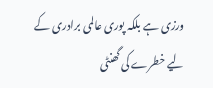ورزی ہے بلکہ پوری عالمی برادری کے لیے خطرے کی گھنٹی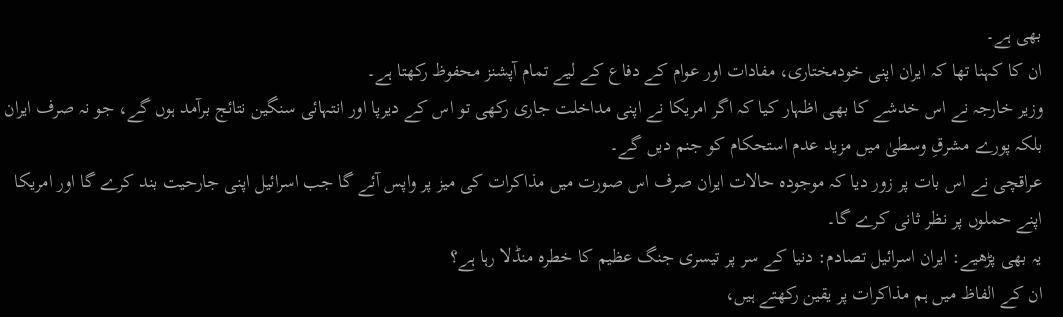بھی ہے۔
ان کا کہنا تھا کہ ایران اپنی خودمختاری، مفادات اور عوام کے دفاع کے لیے تمام آپشنز محفوظ رکھتا ہے۔
وزیر خارجہ نے اس خدشے کا بھی اظہار کیا کہ اگر امریکا نے اپنی مداخلت جاری رکھی تو اس کے دیرپا اور انتہائی سنگین نتائج برآمد ہوں گے، جو نہ صرف ایران بلکہ پورے مشرقِ وسطیٰ میں مزید عدم استحکام کو جنم دیں گے۔
عراقچی نے اس بات پر زور دیا کہ موجودہ حالات ایران صرف اس صورت میں مذاکرات کی میز پر واپس آئے گا جب اسرائیل اپنی جارحیت بند کرے گا اور امریکا اپنے حملوں پر نظر ثانی کرے گا۔
یہ بھی پڑھیے: ایران اسرائیل تصادم: دنیا کے سر پر تیسری جنگ عظیم کا خطرہ منڈلا رہا ہے؟
ان کے الفاظ میں ہم مذاکرات پر یقین رکھتے ہیں،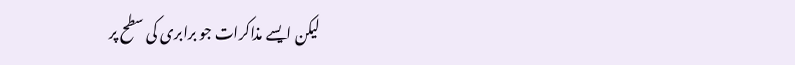لیکن ایسے مذاکرات جو برابری کی سطح پر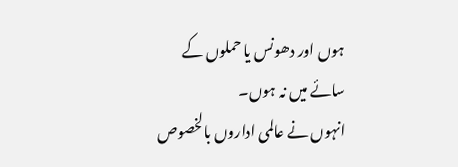ہوں اور دھونس یا حملوں کے سائے میں نہ ہوں۔
انہوں نے عالمی اداروں بالخصوص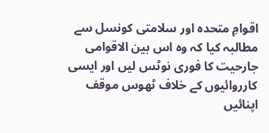اقوامِ متحدہ اور سلامتی کونسل سے مطالبہ کیا کہ وہ اس بین الاقوامی جارحیت کا فوری نوٹس لیں اور ایسی کارروائیوں کے خلاف ٹھوس موقف اپنائیں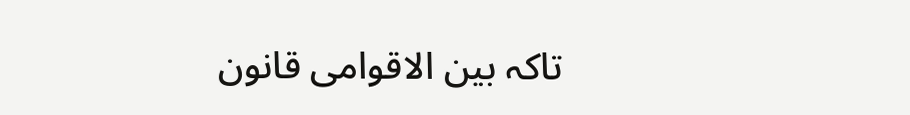تاکہ بین الاقوامی قانون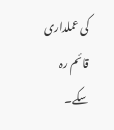کی عملداری قائم رہ سکے۔